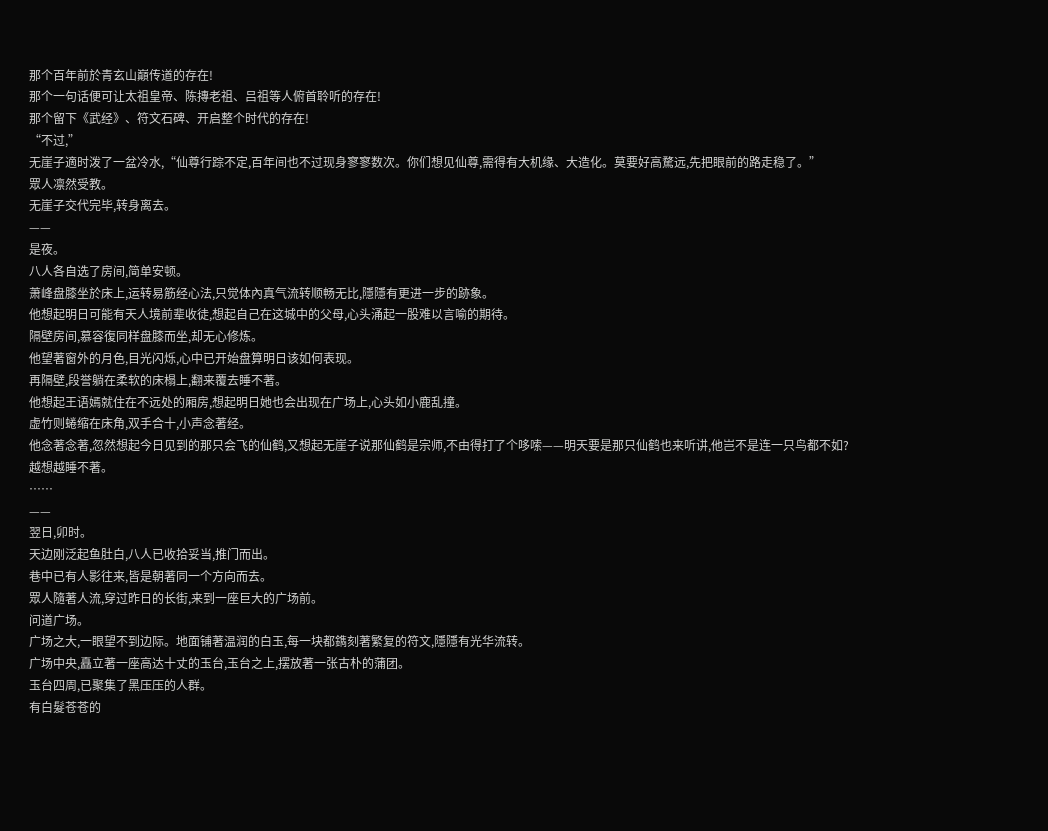那个百年前於青玄山巔传道的存在!
那个一句话便可让太祖皇帝、陈摶老祖、吕祖等人俯首聆听的存在!
那个留下《武经》、符文石碑、开启整个时代的存在!
“不过,”
无崖子適时泼了一盆冷水,“仙尊行踪不定,百年间也不过现身寥寥数次。你们想见仙尊,需得有大机缘、大造化。莫要好高騖远,先把眼前的路走稳了。”
眾人凛然受教。
无崖子交代完毕,转身离去。
——
是夜。
八人各自选了房间,简单安顿。
萧峰盘膝坐於床上,运转易筋经心法,只觉体內真气流转顺畅无比,隱隱有更进一步的跡象。
他想起明日可能有天人境前辈收徒,想起自己在这城中的父母,心头涌起一股难以言喻的期待。
隔壁房间,慕容復同样盘膝而坐,却无心修炼。
他望著窗外的月色,目光闪烁,心中已开始盘算明日该如何表现。
再隔壁,段誉躺在柔软的床榻上,翻来覆去睡不著。
他想起王语嫣就住在不远处的厢房,想起明日她也会出现在广场上,心头如小鹿乱撞。
虚竹则蜷缩在床角,双手合十,小声念著经。
他念著念著,忽然想起今日见到的那只会飞的仙鹤,又想起无崖子说那仙鹤是宗师,不由得打了个哆嗦——明天要是那只仙鹤也来听讲,他岂不是连一只鸟都不如?
越想越睡不著。
……
——
翌日,卯时。
天边刚泛起鱼肚白,八人已收拾妥当,推门而出。
巷中已有人影往来,皆是朝著同一个方向而去。
眾人隨著人流,穿过昨日的长街,来到一座巨大的广场前。
问道广场。
广场之大,一眼望不到边际。地面铺著温润的白玉,每一块都鐫刻著繁复的符文,隱隱有光华流转。
广场中央,矗立著一座高达十丈的玉台,玉台之上,摆放著一张古朴的蒲团。
玉台四周,已聚集了黑压压的人群。
有白髮苍苍的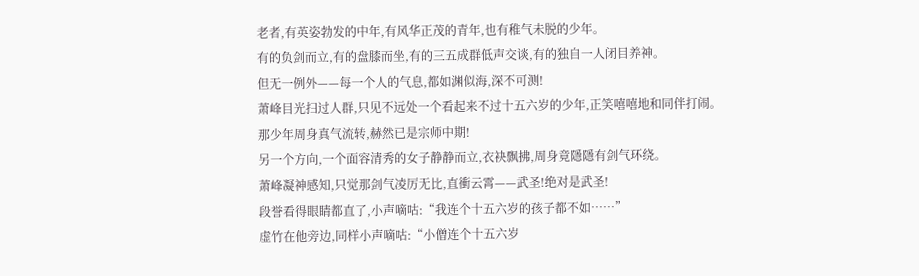老者,有英姿勃发的中年,有风华正茂的青年,也有稚气未脱的少年。
有的负剑而立,有的盘膝而坐,有的三五成群低声交谈,有的独自一人闭目养神。
但无一例外——每一个人的气息,都如渊似海,深不可测!
萧峰目光扫过人群,只见不远处一个看起来不过十五六岁的少年,正笑嘻嘻地和同伴打闹。
那少年周身真气流转,赫然已是宗师中期!
另一个方向,一个面容清秀的女子静静而立,衣袂飘拂,周身竟隱隱有剑气环绕。
萧峰凝神感知,只觉那剑气凌厉无比,直衝云霄——武圣!绝对是武圣!
段誉看得眼睛都直了,小声嘀咕:“我连个十五六岁的孩子都不如……”
虚竹在他旁边,同样小声嘀咕:“小僧连个十五六岁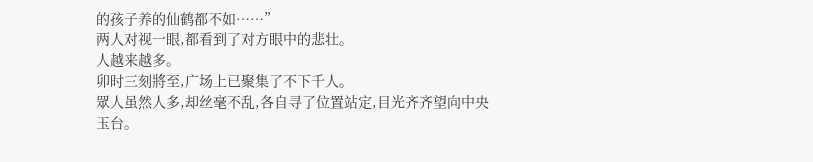的孩子养的仙鹤都不如……”
两人对视一眼,都看到了对方眼中的悲壮。
人越来越多。
卯时三刻將至,广场上已聚集了不下千人。
眾人虽然人多,却丝毫不乱,各自寻了位置站定,目光齐齐望向中央玉台。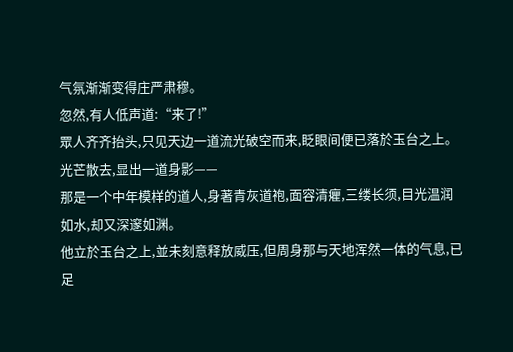气氛渐渐变得庄严肃穆。
忽然,有人低声道:“来了!”
眾人齐齐抬头,只见天边一道流光破空而来,眨眼间便已落於玉台之上。
光芒散去,显出一道身影——
那是一个中年模样的道人,身著青灰道袍,面容清癯,三缕长须,目光温润如水,却又深邃如渊。
他立於玉台之上,並未刻意释放威压,但周身那与天地浑然一体的气息,已足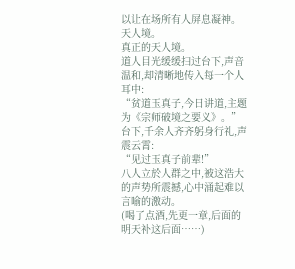以让在场所有人屏息凝神。
天人境。
真正的天人境。
道人目光缓缓扫过台下,声音温和,却清晰地传入每一个人耳中:
“贫道玉真子,今日讲道,主题为《宗师破境之要义》。”
台下,千余人齐齐躬身行礼,声震云霄:
“见过玉真子前辈!”
八人立於人群之中,被这浩大的声势所震撼,心中涌起难以言喻的激动。
(喝了点酒,先更一章,后面的明天补这后面……)